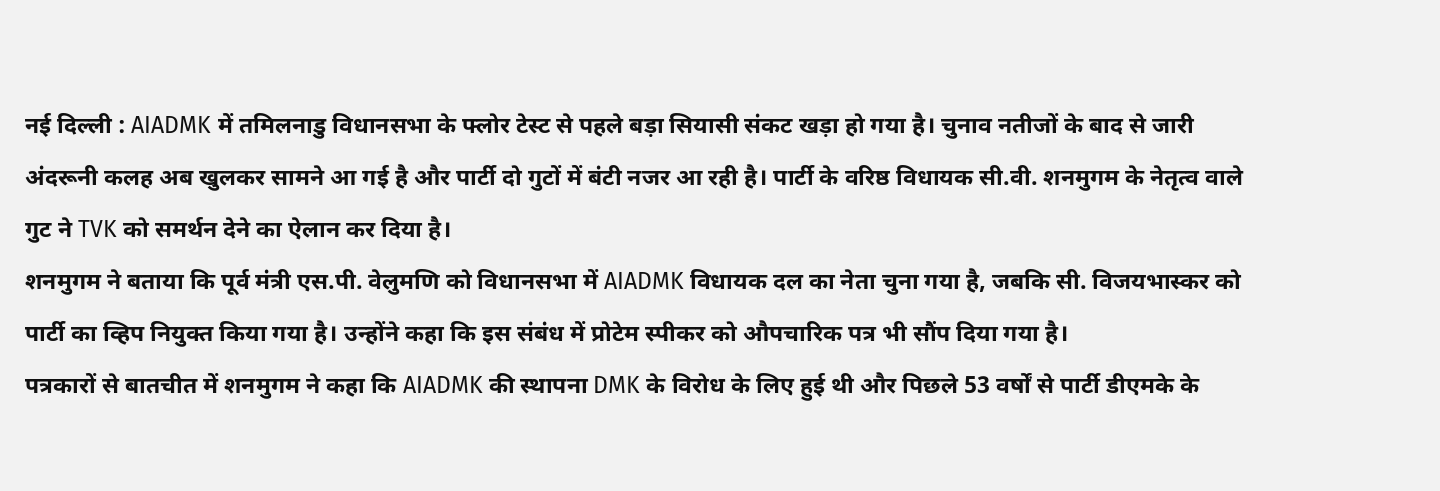नई दिल्ली : AIADMK में तमिलनाडु विधानसभा के फ्लोर टेस्ट से पहले बड़ा सियासी संकट खड़ा हो गया है। चुनाव नतीजों के बाद से जारी अंदरूनी कलह अब खुलकर सामने आ गई है और पार्टी दो गुटों में बंटी नजर आ रही है। पार्टी के वरिष्ठ विधायक सी.वी. शनमुगम के नेतृत्व वाले गुट ने TVK को समर्थन देने का ऐलान कर दिया है।
शनमुगम ने बताया कि पूर्व मंत्री एस.पी. वेलुमणि को विधानसभा में AIADMK विधायक दल का नेता चुना गया है, जबकि सी. विजयभास्कर को पार्टी का व्हिप नियुक्त किया गया है। उन्होंने कहा कि इस संबंध में प्रोटेम स्पीकर को औपचारिक पत्र भी सौंप दिया गया है।
पत्रकारों से बातचीत में शनमुगम ने कहा कि AIADMK की स्थापना DMK के विरोध के लिए हुई थी और पिछले 53 वर्षों से पार्टी डीएमके के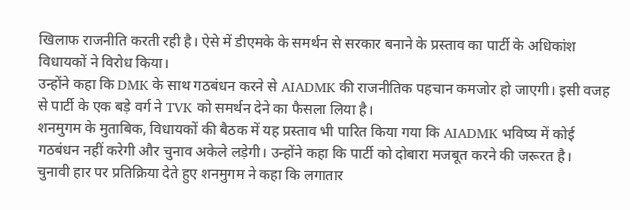खिलाफ राजनीति करती रही है। ऐसे में डीएमके के समर्थन से सरकार बनाने के प्रस्ताव का पार्टी के अधिकांश विधायकों ने विरोध किया।
उन्होंने कहा कि DMK के साथ गठबंधन करने से AIADMK की राजनीतिक पहचान कमजोर हो जाएगी। इसी वजह से पार्टी के एक बड़े वर्ग ने TVK को समर्थन देने का फैसला लिया है।
शनमुगम के मुताबिक, विधायकों की बैठक में यह प्रस्ताव भी पारित किया गया कि AIADMK भविष्य में कोई गठबंधन नहीं करेगी और चुनाव अकेले लड़ेगी। उन्होंने कहा कि पार्टी को दोबारा मजबूत करने की जरूरत है।
चुनावी हार पर प्रतिक्रिया देते हुए शनमुगम ने कहा कि लगातार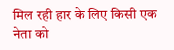मिल रही हार के लिए किसी एक नेता को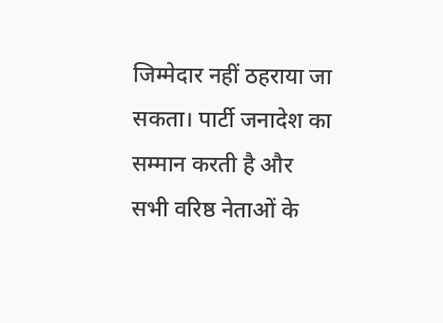जिम्मेदार नहीं ठहराया जा सकता। पार्टी जनादेश का सम्मान करती है और सभी वरिष्ठ नेताओं के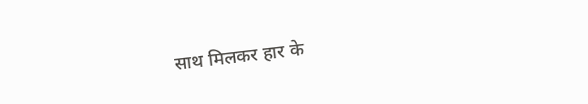साथ मिलकर हार के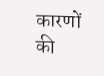कारणों की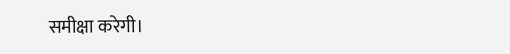समीक्षा करेगी।